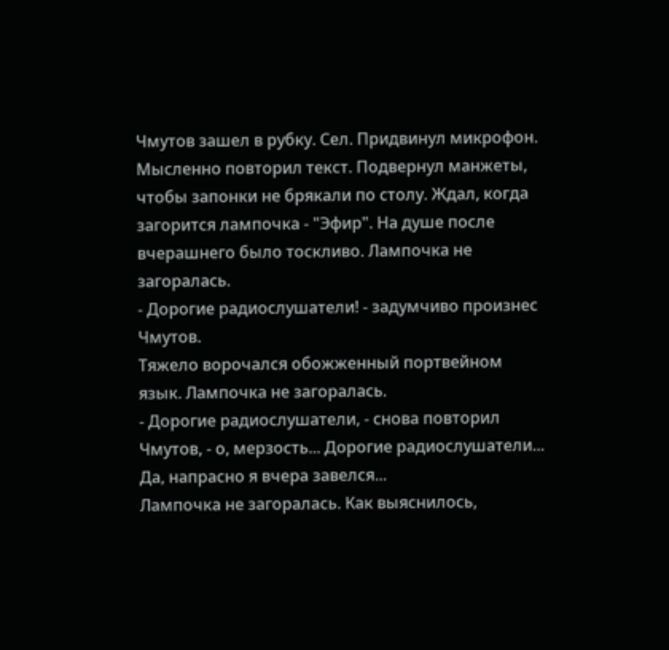Чмутов зашел в рубку. Сел. Придвинул микрофон. Мысленно повторил текст. Подвернул манжеты, чтобы запонки не брякали по столу. Ждал, когда загорится лампочка - "Эфир". На душе после вчерашнего было тоскливо. Лампочка не загоралась.
- Дорогие радиослушатели! - задумчиво произнес Чмутов.
Тяжело ворочался обожженный портвейном язык. Лампочка не загоралась.
- Дорогие радиослушатели, - снова повторил Чмутов, - о, мерзость... Дорогие радиослушатели... Да, напрасно я вчера завелся...
Лампочка не загоралась. Как выяснилось,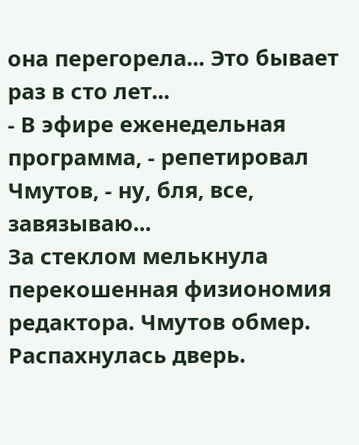она перегорела... Это бывает раз в сто лет...
- В эфире еженедельная программа, - репетировал Чмутов, - ну, бля, все, завязываю...
За стеклом мелькнула перекошенная физиономия редактора. Чмутов обмер. Распахнулась дверь.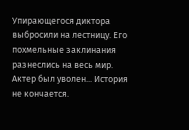Упирающегося диктора выбросили на лестницу. Его похмельные заклинания разнеслись на весь мир. Актер был уволен... История не кончается.